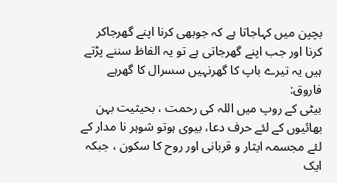بچپن میں کہاجاتا ہے کہ جوبھی کرنا اپنے گھرجاکر کرنا اور جب اپنے گھرجاتی ہے تو یہ الفاظ سننے پڑتے ہیں یہ تیرے باپ کا گھرنہیں سسرال کا گھرہے
فاروق:
بیٹی کے روپ میں اللہ کی رحمت ، بحیثیت بہن بھائیوں کے لئے حرف دعا، بیوی ہوتو شوہر نا مدار کے لئے مجسمہ ایثار و قربانی اور روح کا سکون ، جبکہ ایک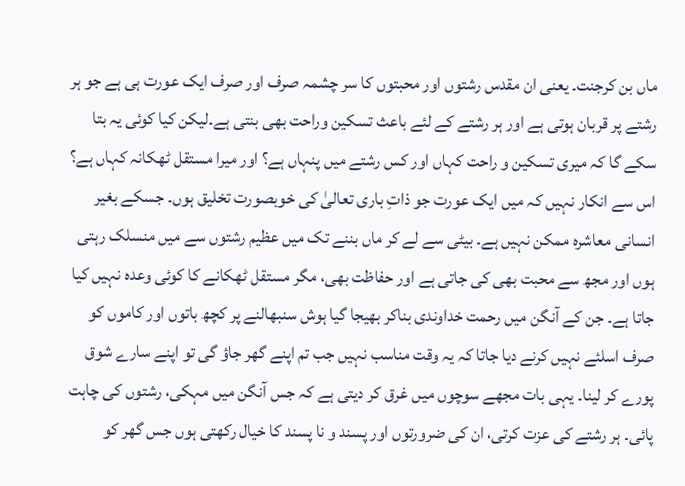ماں بن کرجنت۔ یعنی ان مقدس رشتوں اور محبتوں کا سر چشمہ صرف اور صرف ایک عورت ہی ہے جو ہر رشتے پر قربان ہوتی ہے اور ہر رشتے کے لئے باعث تسکین وراحت بھی بنتی ہے۔لیکن کیا کوئی یہ بتا سکے گا کہ میری تسکین و راحت کہاں اور کس رشتے میں پنہاں ہے؟ اور میرا مستقل ٹھکانہ کہاں ہے؟ اس سے انکار نہیں کہ میں ایک عورت جو ذاتِ باری تعالیٰ کی خوبصورت تخلیق ہوں۔ جسکے بغیر انسانی معاشرہ ممکن نہیں ہے۔ بیٹی سے لے کر ماں بننے تک میں عظیم رشتوں سے میں منسلک رہتی ہوں اور مجھ سے محبت بھی کی جاتی ہے اور حفاظت بھی، مگر مستقل ٹھکانے کا کوئی وعدہ نہیں کیا جاتا ہے۔ جن کے آنگن میں رحمت خداوندی بناکر بھیجا گیا ہوش سنبھالنے پر کچھ باتوں اور کاموں کو صرف اسلئے نہیں کرنے دیا جاتا کہ یہ وقت مناسب نہیں جب تم اپنے گھر جاؤ گی تو اپنے سارے شوق پورے کر لینا۔ یہی بات مجھے سوچوں میں غرق کر دیتی ہے کہ جس آنگن میں مہکی، رشتوں کی چاہت پائی۔ ہر رشتے کی عزت کرتی، ان کی ضرورتوں اور پسند و نا پسند کا خیال رکھتی ہوں جس گھر کو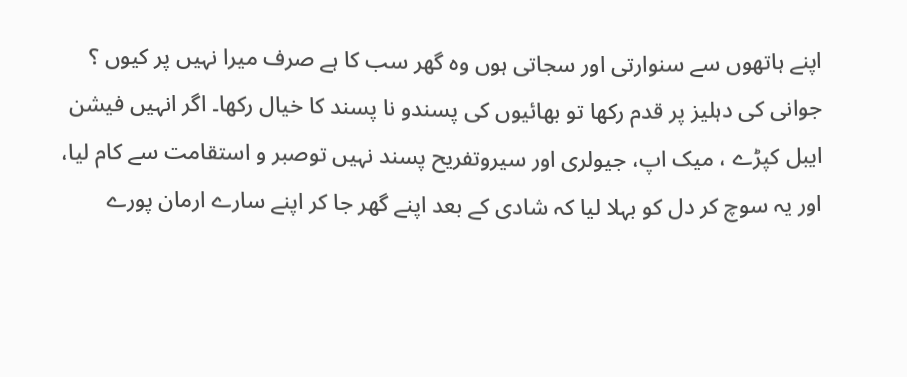اپنے ہاتھوں سے سنوارتی اور سجاتی ہوں وہ گھر سب کا ہے صرف میرا نہیں پر کیوں ؟
جوانی کی دہلیز پر قدم رکھا تو بھائیوں کی پسندو نا پسند کا خیال رکھا۔ اگر انہیں فیشن ایبل کپڑے ، میک اپ، جیولری اور سیروتفریح پسند نہیں توصبر و استقامت سے کام لیا، اور یہ سوچ کر دل کو بہلا لیا کہ شادی کے بعد اپنے گھر جا کر اپنے سارے ارمان پورے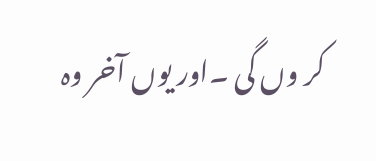کر وں گی ۔اور یوں آخر وہ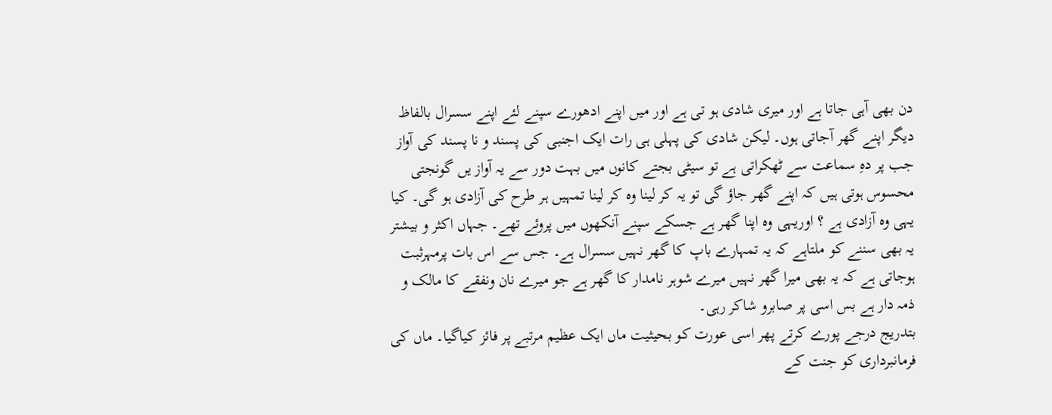دن بھی آہی جاتا ہے اور میری شادی ہو تی ہے اور میں اپنے ادھورے سپنے لئے اپنے سسرال بالفاظ دیگر اپنے گھر آجاتی ہوں۔ لیکن شادی کی پہلی ہی رات ایک اجنبی کی پسند و نا پسند کی آواز جب پر دہِ سماعت سے ٹھکراتی ہے تو سیٹی بجتے کانوں میں بہت دور سے یہ آواز یں گونجتی محسوس ہوتی ہیں کہ اپنے گھر جاؤ گی تو یہ کر لینا وہ کر لینا تمہیں ہر طرح کی آزادی ہو گی۔ کیا یہی وہ آزادی ہے ؟ اوریہی وہ اپنا گھر ہے جسکے سپنے آنکھوں میں پروئے تھے۔ جہاں اکثر و بیشتر یہ بھی سننے کو ملتاہے کہ یہ تمہارے باپ کا گھر نہیں سسرال ہے۔ جس سے اس بات پرمہرثبت ہوجاتی ہے کہ یہ بھی میرا گھر نہیں میرے شوہر نامدار کا گھر ہے جو میرے نان ونفقے کا مالک و ذمہ دار ہے بس اسی پر صابرو شاکر رہی۔
بتدریج درجے پورے کرتے پھر اسی عورت کو بحیثیت ماں ایک عظیم مرتبے پر فائز کیاگیا۔ ماں کی فرمانبرداری کو جنت کے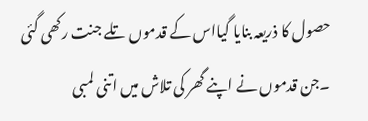حصول کا ذریعہ بنایا گیااس کے قدموں تلے جنت رکھی گئی ۔جن قدموں نے اپنے گھر کی تلاش میں اتنی لمبی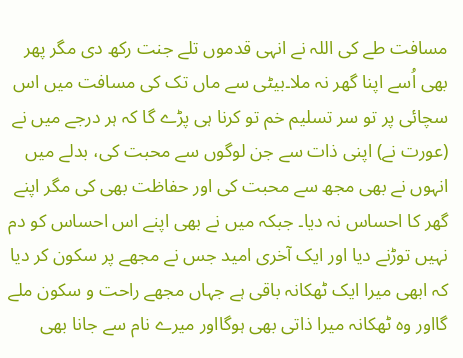مسافت طے کی اللہ نے انہی قدموں تلے جنت رکھ دی مگر پھر بھی اُسے اپنا گھر نہ ملا۔بیٹی سے ماں تک کی مسافت میں اس سچائی پر تو سر تسلیم خم تو کرنا ہی پڑے گا کہ ہر درجے میں نے (عورت نے) اپنی ذات سے جن لوگوں سے محبت کی، بدلے میں انہوں نے بھی مجھ سے محبت کی اور حفاظت بھی کی مگر اپنے گھر کا احساس نہ دیا۔ جبکہ میں نے بھی اپنے اس احساس کو دم نہیں توڑنے دیا اور ایک آخری امید جس نے مجھے پر سکون کر دیا کہ ابھی میرا ایک ٹھکانہ باقی ہے جہاں مجھے راحت و سکون ملے گااور وہ ٹھکانہ میرا ذاتی بھی ہوگااور میرے نام سے جانا بھی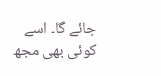جائے گا۔ اسے کوئی بھی مجھ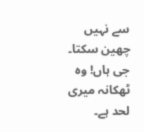سے نہیں چھین سکتا۔ جی ہاں! وہ ٹھکانہ میری لحد ہے۔